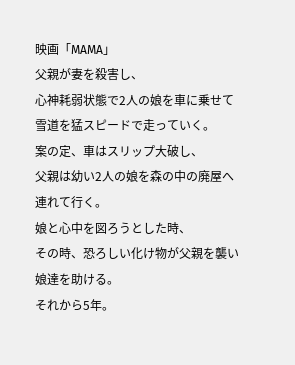映画「MAMA」
父親が妻を殺害し、
心神耗弱状態で2人の娘を車に乗せて
雪道を猛スピードで走っていく。
案の定、車はスリップ大破し、
父親は幼い2人の娘を森の中の廃屋へ連れて行く。
娘と心中を図ろうとした時、
その時、恐ろしい化け物が父親を襲い娘達を助ける。
それから5年。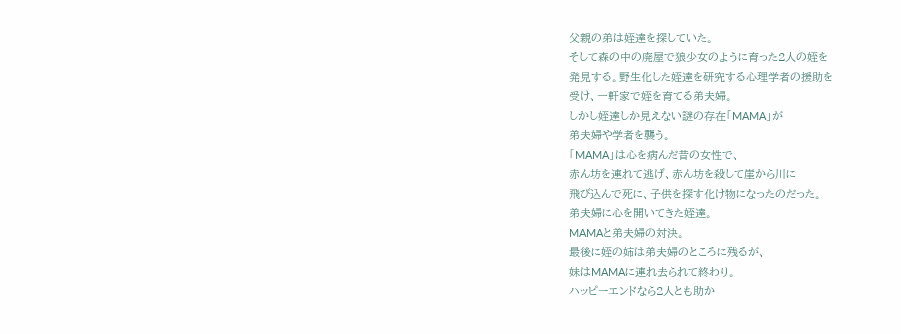父親の弟は姪達を探していた。
そして森の中の廃屋で狼少女のように育った2人の姪を
発見する。野生化した姪達を研究する心理学者の援助を
受け、一軒家で姪を育てる弟夫婦。
しかし姪達しか見えない謎の存在「MAMA」が
弟夫婦や学者を襲う。
「MAMA」は心を病んだ昔の女性で、
赤ん坊を連れて逃げ、赤ん坊を殺して崖から川に
飛び込んで死に、子供を探す化け物になったのだった。
弟夫婦に心を開いてきた姪達。
MAMAと弟夫婦の対決。
最後に姪の姉は弟夫婦のところに残るが、
妹はMAMAに連れ去られて終わり。
ハッピーエンドなら2人とも助か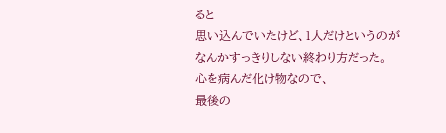ると
思い込んでいたけど、1人だけというのが
なんかすっきりしない終わり方だった。
心を病んだ化け物なので、
最後の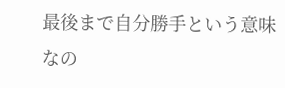最後まで自分勝手という意味なの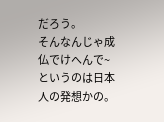だろう。
そんなんじゃ成仏でけへんで~
というのは日本人の発想かの。